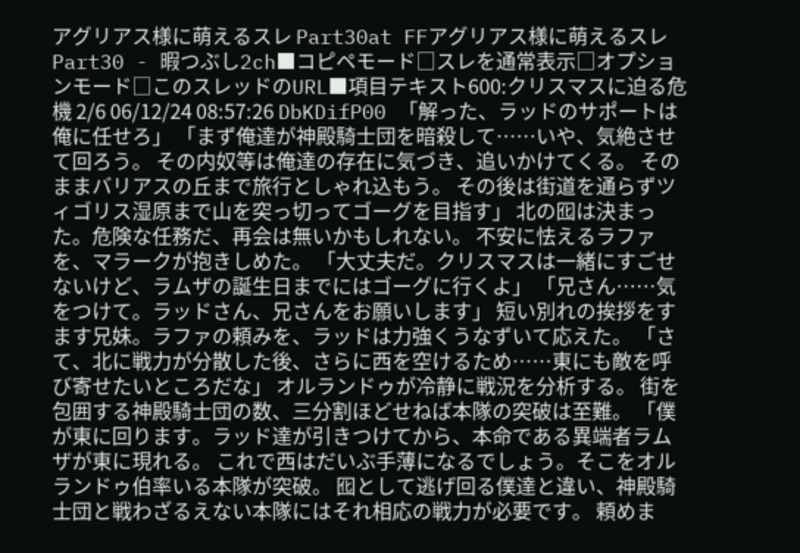アグリアス様に萌えるスレ Part30at FFアグリアス様に萌えるスレ Part30 - 暇つぶし2ch■コピペモード□スレを通常表示□オプションモード□このスレッドのURL■項目テキスト600:クリスマスに迫る危機 2/6 06/12/24 08:57:26 DbKDifP00 「解った、ラッドのサポートは俺に任せろ」 「まず俺達が神殿騎士団を暗殺して……いや、気絶させて回ろう。 その内奴等は俺達の存在に気づき、追いかけてくる。 そのままバリアスの丘まで旅行としゃれ込もう。 その後は街道を通らずツィゴリス湿原まで山を突っ切ってゴーグを目指す」 北の囮は決まった。危険な任務だ、再会は無いかもしれない。 不安に怯えるラファを、マラークが抱きしめた。 「大丈夫だ。クリスマスは一緒にすごせないけど、ラムザの誕生日までにはゴーグに行くよ」 「兄さん……気をつけて。ラッドさん、兄さんをお願いします」 短い別れの挨拶をすます兄妹。ラファの頼みを、ラッドは力強くうなずいて応えた。 「さて、北に戦力が分散した後、さらに西を空けるため……東にも敵を呼び寄せたいところだな」 オルランドゥが冷静に戦況を分析する。 街を包囲する神殿騎士団の数、三分割ほどせねば本隊の突破は至難。 「僕が東に回ります。ラッド達が引きつけてから、本命である異端者ラムザが東に現れる。 これで西はだいぶ手薄になるでしょう。そこをオルランドゥ伯率いる本隊が突破。 囮として逃げ回る僕達と違い、神殿騎士団と戦わざるえない本隊にはそれ相応の戦力が必要です。 頼めま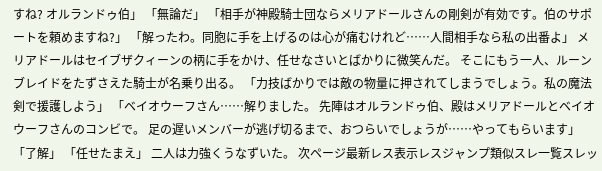すね? オルランドゥ伯」 「無論だ」 「相手が神殿騎士団ならメリアドールさんの剛剣が有効です。伯のサポートを頼めますね?」 「解ったわ。同胞に手を上げるのは心が痛むけれど……人間相手なら私の出番よ」 メリアドールはセイブザクィーンの柄に手をかけ、任せなさいとばかりに微笑んだ。 そこにもう一人、ルーンブレイドをたずさえた騎士が名乗り出る。 「力技ばかりでは敵の物量に押されてしまうでしょう。私の魔法剣で援護しよう」 「ベイオウーフさん……解りました。 先陣はオルランドゥ伯、殿はメリアドールとベイオウーフさんのコンビで。 足の遅いメンバーが逃げ切るまで、おつらいでしょうが……やってもらいます」 「了解」 「任せたまえ」 二人は力強くうなずいた。 次ページ最新レス表示レスジャンプ類似スレ一覧スレッ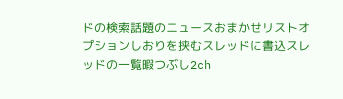ドの検索話題のニュースおまかせリストオプションしおりを挟むスレッドに書込スレッドの一覧暇つぶし2ch